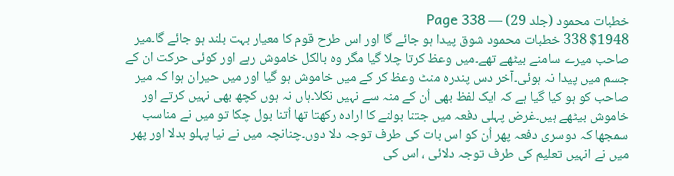خطبات محمود (جلد 29) — Page 338
$1948 338 خطبات محمود شوق پیدا ہو جائے گا اور اس طرح قوم کا معیار بہت بلند ہو جائے گا۔میر صاحب میرے سامنے بیٹھے تھے۔میں وعظ کرتا چلا گیا مگر وہ بالکل خاموش رہے اور کوئی حرکت ان کے جسم میں پیدا نہ ہوئی۔آخر دس پندرہ منٹ وعظ کر کے میں خاموش ہو گیا اور میں حیران ہوا کہ میر صاحب کو ہو کیا گیا ہے کہ ایک لفظ بھی اُن کے منہ سے نہیں نکلا۔ہاں نہ ہوں کچھ بھی نہیں کرتے اور خاموش بیٹھے ہیں۔غرض پہلی دفعہ میں جتنا بولنے کا ارادہ رکھتا تھا اُتنا بول چکا تو میں نے مناسب سمجھا کہ دوسری دفعہ پھر اُن کو اس بات کی طرف توجہ دلا دوں۔چنانچہ میں نے نیا پہلو بدلا اور پھر میں نے انہیں تعلیم کی طرف توجہ دلائی ، اس کی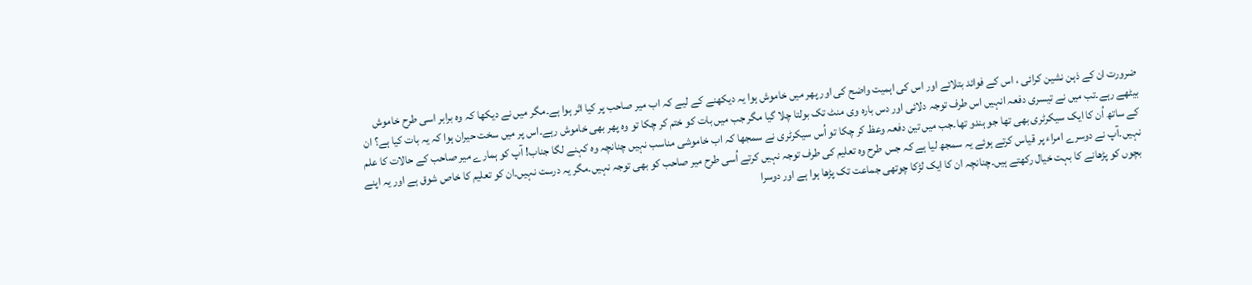ضرورت ان کے ذہن نشین کرائی ، اس کے فوائد بتلائے اور اس کی اہمیت واضح کی اور پھر میں خاموش ہوا یہ دیکھنے کے لیے کہ اب میر صاحب پر کیا اثر ہوا ہے۔مگر میں نے دیکھا کہ وہ برابر اسی طرح خاموش بیٹھے رہے۔تب میں نے تیسری دفعہ انہیں اس طرف توجہ دلائی اور دس بارہ وی منٹ تک بولتا چلا گیا مگر جب میں بات کو ختم کر چکا تو وہ پھر بھی خاموش رہے۔اس پر میں سخت حیران ہوا کہ یہ بات کیا ہے؟ ان کے ساتھ اُن کا ایک سیکرٹری بھی تھا جو ہندو تھا۔جب میں تین دفعہ وعظ کر چکا تو اُس سیکرٹری نے سمجھا کہ اب خاموشی مناسب نہیں چنانچہ وہ کہنے لگا جناب! آپ کو ہمارے میر صاحب کے حالات کا علم نہیں۔آپ نے دوسرے امراء پر قیاس کرتے ہوئے یہ سمجھ لیا ہے کہ جس طرح وہ تعلیم کی طرف توجہ نہیں کرتے اُسی طرح میر صاحب کو بھی توجہ نہیں۔مگر یہ درست نہیں۔ان کو تعلیم کا خاص شوق ہے اور یہ اپنے بچوں کو پڑھانے کا بہت خیال رکھتے ہیں۔چنانچہ ان کا ایک لڑکا چوتھی جماعت تک پڑھا ہوا ہے اور دوسرا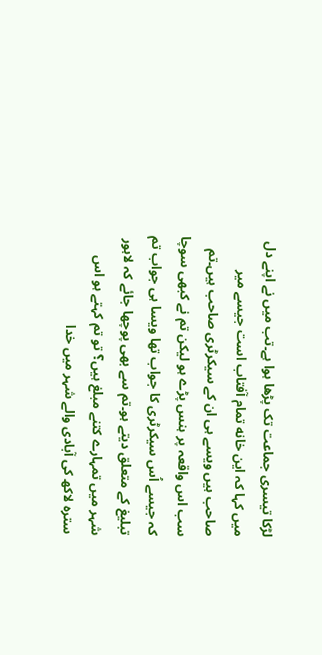لڑکا تیسری جماعت تک پڑھا ہوا ہے۔تب میں نے اپنے دل میں کہا کہ این خانه تمام آفتاب است جیسے میر صاحب ہیں ویسے ہی ان کے سیکرٹری صاحب ہیں۔تم سب اس واقعہ پر ہنس پڑے ہو لیکن تم نے کبھی سوچا کہ جیسے اُس سیکرٹری کا جواب تھا ویسا ہی جواب تم تبلیغ کے متعلق دیتے ہو۔تم سے بھی پوچھا جائے کہ لاہور شہر میں تمہارے کتنے مبلغ ہیں؟ تو تم کہتے ہو اس سترہ لاکھ کی آبادی والے شہر میں خدا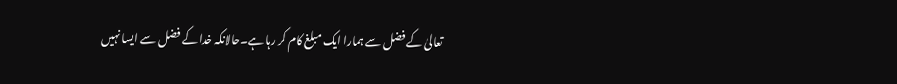تعالیٰ کے فضل سے ہمارا ایک مبلغ کام کر رہا ہے۔حالانکہ خدا کے فضل سے ایسا نہیں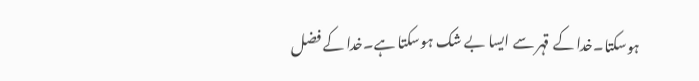ہوسکتا۔خدا کے قہر سے ایسا بے شک ہوسکتا ہے۔خدا کے فضل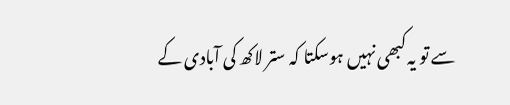سے تو یہ کبھی نہیں ہوسکتا کہ ستر لاکھ کی آبادی کے